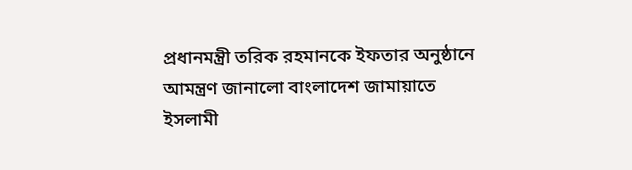প্রধানমন্ত্রী তরিক রহমানকে ইফতার অনুষ্ঠানে আমন্ত্রণ জানালো বাংলাদেশ জামায়াতে ইসলামী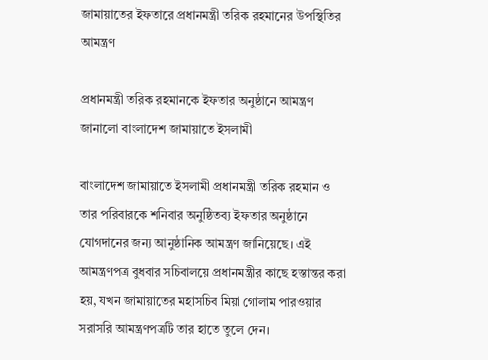জামায়াতের ইফতারে প্রধানমন্ত্রী তরিক রহমানের উপস্থিতির আমন্ত্রণ

প্রধানমন্ত্রী তরিক রহমানকে ইফতার অনুষ্ঠানে আমন্ত্রণ জানালো বাংলাদেশ জামায়াতে ইসলামী

বাংলাদেশ জামায়াতে ইসলামী প্রধানমন্ত্রী তরিক রহমান ও তার পরিবারকে শনিবার অনুষ্ঠিতব্য ইফতার অনুষ্ঠানে যোগদানের জন্য আনুষ্ঠানিক আমন্ত্রণ জানিয়েছে। এই আমন্ত্রণপত্র বুধবার সচিবালয়ে প্রধানমন্ত্রীর কাছে হস্তান্তর করা হয়, যখন জামায়াতের মহাসচিব মিয়া গোলাম পারওয়ার সরাসরি আমন্ত্রণপত্রটি তার হাতে তুলে দেন।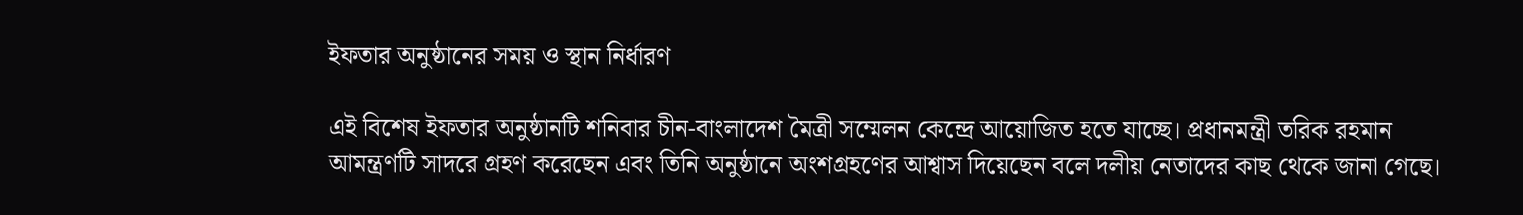ইফতার অনুষ্ঠানের সময় ও স্থান নির্ধারণ

এই বিশেষ ইফতার অনুষ্ঠানটি শনিবার চীন-বাংলাদেশ মৈত্রী সম্মেলন কেন্দ্রে আয়োজিত হতে যাচ্ছে। প্রধানমন্ত্রী তরিক রহমান আমন্ত্রণটি সাদরে গ্রহণ করেছেন এবং তিনি অনুষ্ঠানে অংশগ্রহণের আশ্বাস দিয়েছেন বলে দলীয় নেতাদের কাছ থেকে জানা গেছে।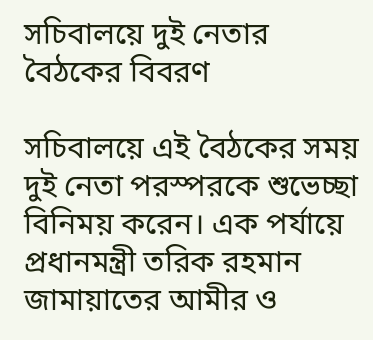সচিবালয়ে দুই নেতার বৈঠকের বিবরণ

সচিবালয়ে এই বৈঠকের সময় দুই নেতা পরস্পরকে শুভেচ্ছা বিনিময় করেন। এক পর্যায়ে প্রধানমন্ত্রী তরিক রহমান জামায়াতের আমীর ও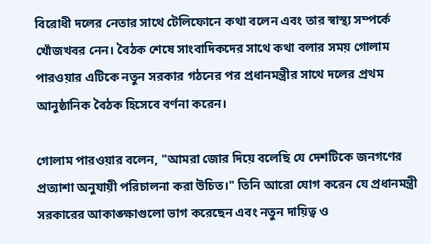বিরোধী দলের নেতার সাথে টেলিফোনে কথা বলেন এবং তার স্বাস্থ্য সম্পর্কে খোঁজখবর নেন। বৈঠক শেষে সাংবাদিকদের সাথে কথা বলার সময় গোলাম পারওয়ার এটিকে নতুন সরকার গঠনের পর প্রধানমন্ত্রীর সাথে দলের প্রথম আনুষ্ঠানিক বৈঠক হিসেবে বর্ণনা করেন।

গোলাম পারওয়ার বলেন, "আমরা জোর দিয়ে বলেছি যে দেশটিকে জনগণের প্রত্যাশা অনুযায়ী পরিচালনা করা উচিত।" তিনি আরো যোগ করেন যে প্রধানমন্ত্রী সরকারের আকাঙ্ক্ষাগুলো ভাগ করেছেন এবং নতুন দায়িত্ব ও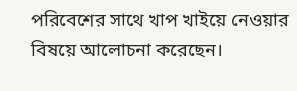পরিবেশের সাথে খাপ খাইয়ে নেওয়ার বিষয়ে আলোচনা করেছেন।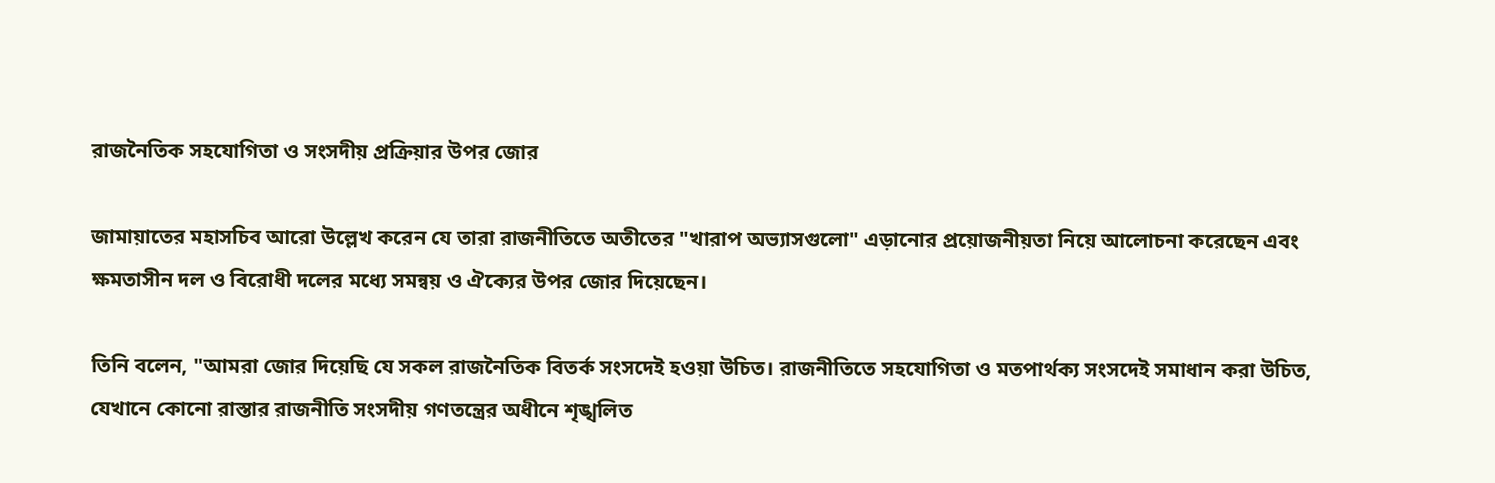রাজনৈতিক সহযোগিতা ও সংসদীয় প্রক্রিয়ার উপর জোর

জামায়াতের মহাসচিব আরো উল্লেখ করেন যে তারা রাজনীতিতে অতীতের "খারাপ অভ্যাসগুলো" এড়ানোর প্রয়োজনীয়তা নিয়ে আলোচনা করেছেন এবং ক্ষমতাসীন দল ও বিরোধী দলের মধ্যে সমন্বয় ও ঐক্যের উপর জোর দিয়েছেন।

তিনি বলেন, "আমরা জোর দিয়েছি যে সকল রাজনৈতিক বিতর্ক সংসদেই হওয়া উচিত। রাজনীতিতে সহযোগিতা ও মতপার্থক্য সংসদেই সমাধান করা উচিত, যেখানে কোনো রাস্তার রাজনীতি সংসদীয় গণতন্ত্রের অধীনে শৃঙ্খলিত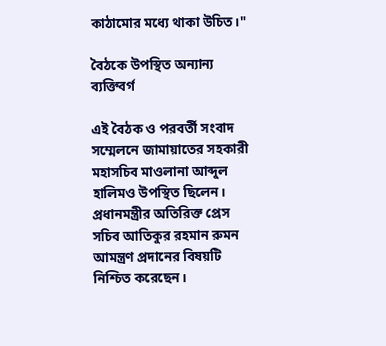কাঠামোর মধ্যে থাকা উচিত।"

বৈঠকে উপস্থিত অন্যান্য ব্যক্তিবর্গ

এই বৈঠক ও পরবর্তী সংবাদ সম্মেলনে জামায়াতের সহকারী মহাসচিব মাওলানা আব্দুল হালিমও উপস্থিত ছিলেন। প্রধানমন্ত্রীর অতিরিক্ত প্রেস সচিব আতিকুর রহমান রুমন আমন্ত্রণ প্রদানের বিষয়টি নিশ্চিত করেছেন।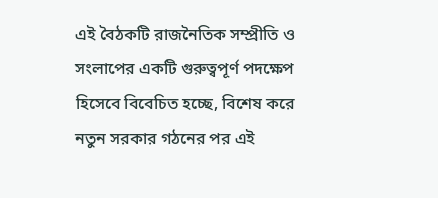এই বৈঠকটি রাজনৈতিক সম্প্রীতি ও সংলাপের একটি গুরুত্বপূর্ণ পদক্ষেপ হিসেবে বিবেচিত হচ্ছে, বিশেষ করে নতুন সরকার গঠনের পর এই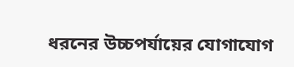ধরনের উচ্চপর্যায়ের যোগাযোগ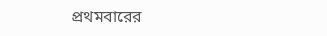প্রথমবারের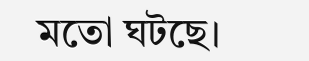মতো ঘটছে।